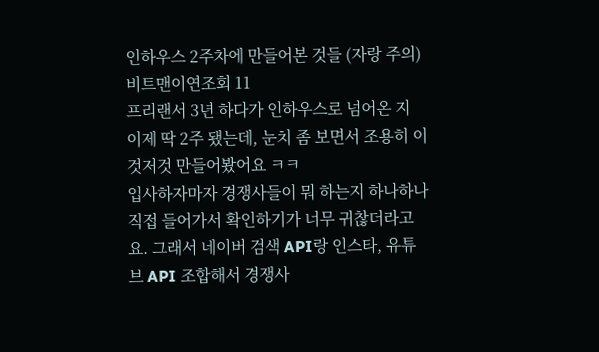인하우스 2주차에 만들어본 것들 (자랑 주의)
비트맨이연조회 11
프리랜서 3년 하다가 인하우스로 넘어온 지 이제 딱 2주 됐는데, 눈치 좀 보면서 조용히 이것저것 만들어봤어요 ㅋㅋ
입사하자마자 경쟁사들이 뭐 하는지 하나하나 직접 들어가서 확인하기가 너무 귀찮더라고요. 그래서 네이버 검색 API랑 인스타, 유튜브 API 조합해서 경쟁사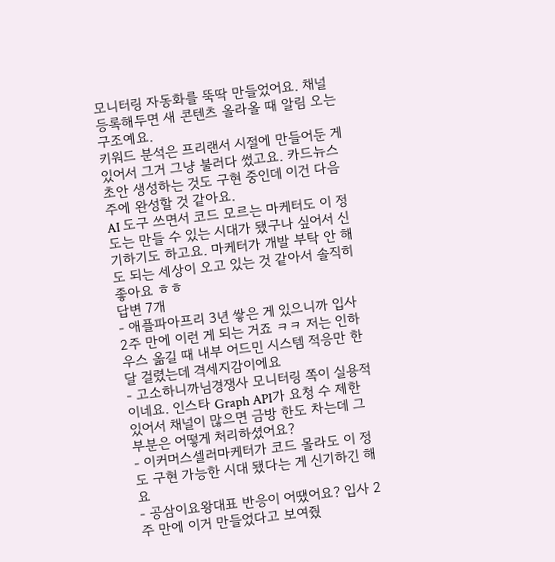모니터링 자동화를 뚝딱 만들었어요. 채널 등록해두면 새 콘텐츠 올라올 때 알림 오는 구조예요.
키워드 분석은 프리랜서 시절에 만들어둔 게 있어서 그거 그냥 불러다 썼고요. 카드뉴스 초안 생성하는 것도 구현 중인데 이건 다음 주에 완성할 것 같아요.
AI 도구 쓰면서 코드 모르는 마케터도 이 정도는 만들 수 있는 시대가 됐구나 싶어서 신기하기도 하고요. 마케터가 개발 부탁 안 해도 되는 세상이 오고 있는 것 같아서 솔직히 좋아요 ㅎㅎ
답변 7개
- 애플파아프리 3년 쌓은 게 있으니까 입사 2주 만에 이런 게 되는 거죠 ㅋㅋ 저는 인하우스 옮길 때 내부 어드민 시스템 적응만 한 달 걸렸는데 격세지감이에요
- 고소하니까님경쟁사 모니터링 쪽이 실용적이네요. 인스타 Graph API가 요청 수 제한 있어서 채널이 많으면 금방 한도 차는데 그 부분은 어떻게 처리하셨어요?
- 이커머스셀러마케터가 코드 몰라도 이 정도 구현 가능한 시대 됐다는 게 신기하긴 해요
- 공삼이요왕대표 반응이 어땠어요? 입사 2주 만에 이거 만들었다고 보여줬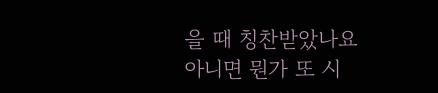을 때 칭찬받았나요 아니면 뭔가 또 시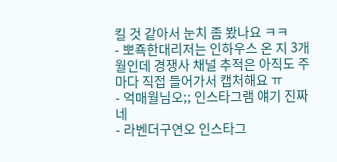킬 것 같아서 눈치 좀 봤나요 ㅋㅋ
- 뽀죡한대리저는 인하우스 온 지 3개월인데 경쟁사 채널 추적은 아직도 주마다 직접 들어가서 캡처해요 ㅠ
- 억매월님오;; 인스타그램 얘기 진짜네
- 라벤더구연오 인스타그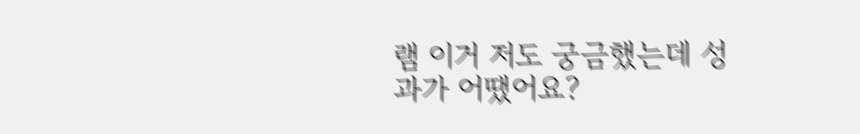램 이거 저도 궁금했는데 성과가 어땠어요?